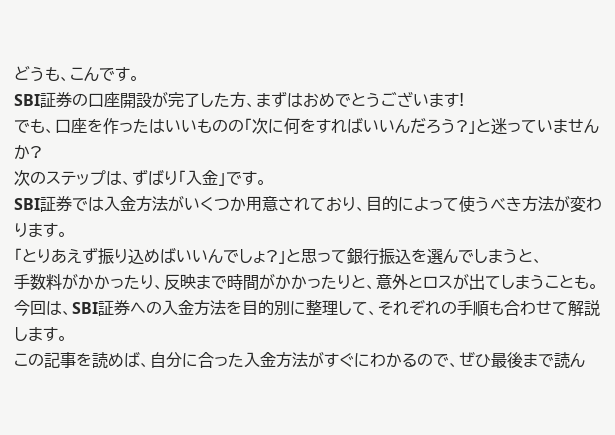どうも、こんです。
SBI証券の口座開設が完了した方、まずはおめでとうございます!
でも、口座を作ったはいいものの「次に何をすればいいんだろう?」と迷っていませんか?
次のステップは、ずばり「入金」です。
SBI証券では入金方法がいくつか用意されており、目的によって使うべき方法が変わります。
「とりあえず振り込めばいいんでしょ?」と思って銀行振込を選んでしまうと、
手数料がかかったり、反映まで時間がかかったりと、意外とロスが出てしまうことも。
今回は、SBI証券への入金方法を目的別に整理して、それぞれの手順も合わせて解説します。
この記事を読めば、自分に合った入金方法がすぐにわかるので、ぜひ最後まで読ん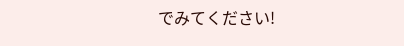でみてください!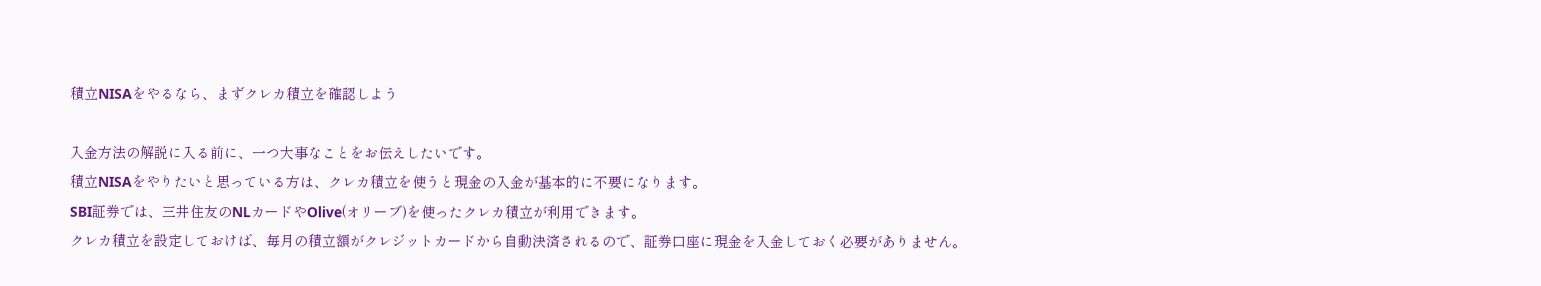積立NISAをやるなら、まずクレカ積立を確認しよう

入金方法の解説に入る前に、一つ大事なことをお伝えしたいです。
積立NISAをやりたいと思っている方は、クレカ積立を使うと現金の入金が基本的に不要になります。
SBI証券では、三井住友のNLカードやOlive(オリーブ)を使ったクレカ積立が利用できます。
クレカ積立を設定しておけば、毎月の積立額がクレジットカードから自動決済されるので、証券口座に現金を入金しておく必要がありません。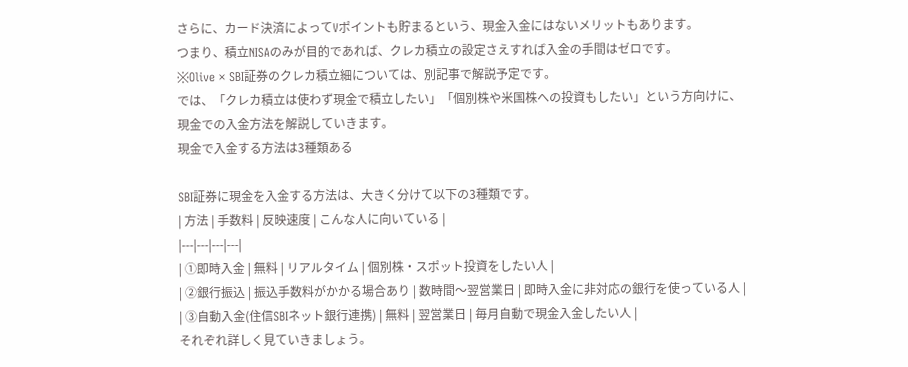さらに、カード決済によってVポイントも貯まるという、現金入金にはないメリットもあります。
つまり、積立NISAのみが目的であれば、クレカ積立の設定さえすれば入金の手間はゼロです。
※Olive × SBI証券のクレカ積立細については、別記事で解説予定です。
では、「クレカ積立は使わず現金で積立したい」「個別株や米国株への投資もしたい」という方向けに、
現金での入金方法を解説していきます。
現金で入金する方法は3種類ある

SBI証券に現金を入金する方法は、大きく分けて以下の3種類です。
| 方法 | 手数料 | 反映速度 | こんな人に向いている |
|---|---|---|---|
| ①即時入金 | 無料 | リアルタイム | 個別株・スポット投資をしたい人 |
| ②銀行振込 | 振込手数料がかかる場合あり | 数時間〜翌営業日 | 即時入金に非対応の銀行を使っている人 |
| ③自動入金(住信SBIネット銀行連携) | 無料 | 翌営業日 | 毎月自動で現金入金したい人 |
それぞれ詳しく見ていきましょう。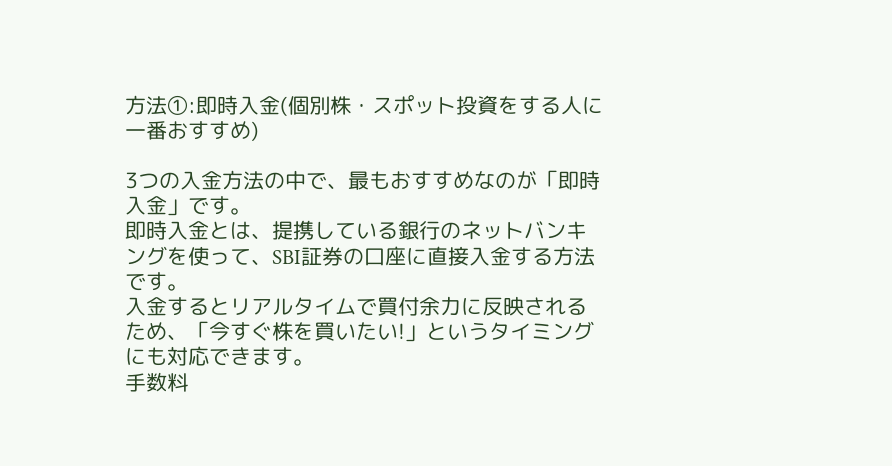方法①:即時入金(個別株・スポット投資をする人に一番おすすめ)

3つの入金方法の中で、最もおすすめなのが「即時入金」です。
即時入金とは、提携している銀行のネットバンキングを使って、SBI証券の口座に直接入金する方法です。
入金するとリアルタイムで買付余力に反映されるため、「今すぐ株を買いたい!」というタイミングにも対応できます。
手数料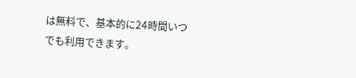は無料で、基本的に24時間いつでも利用できます。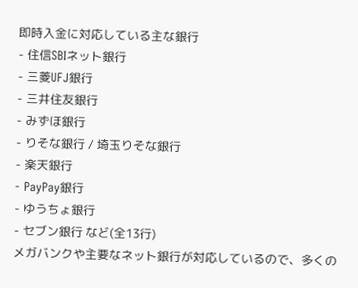即時入金に対応している主な銀行
- 住信SBIネット銀行
- 三菱UFJ銀行
- 三井住友銀行
- みずほ銀行
- りそな銀行 / 埼玉りそな銀行
- 楽天銀行
- PayPay銀行
- ゆうちょ銀行
- セブン銀行 など(全13行)
メガバンクや主要なネット銀行が対応しているので、多くの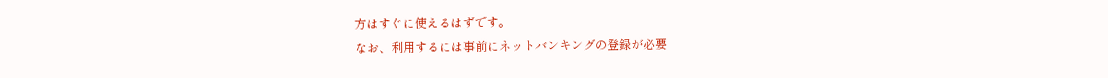方はすぐに使えるはずです。
なお、利用するには事前にネットバンキングの登録が必要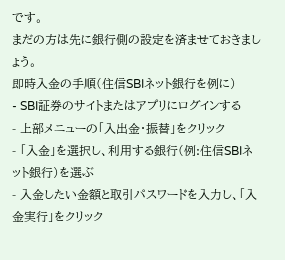です。
まだの方は先に銀行側の設定を済ませておきましょう。
即時入金の手順(住信SBIネット銀行を例に)
- SBI証券のサイトまたはアプリにログインする
- 上部メニューの「入出金・振替」をクリック
- 「入金」を選択し、利用する銀行(例:住信SBIネット銀行)を選ぶ
- 入金したい金額と取引パスワードを入力し、「入金実行」をクリック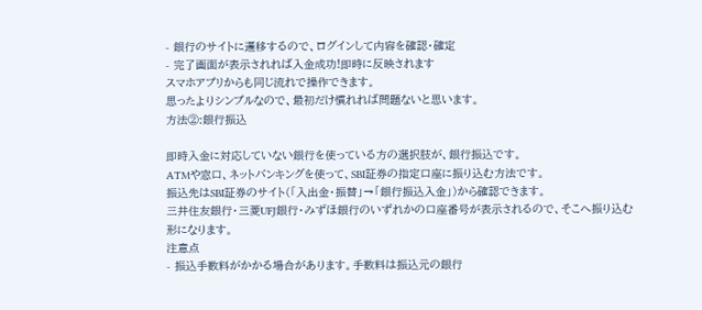- 銀行のサイトに遷移するので、ログインして内容を確認・確定
- 完了画面が表示されれば入金成功!即時に反映されます
スマホアプリからも同じ流れで操作できます。
思ったよりシンプルなので、最初だけ慣れれば問題ないと思います。
方法②:銀行振込

即時入金に対応していない銀行を使っている方の選択肢が、銀行振込です。
ATMや窓口、ネットバンキングを使って、SBI証券の指定口座に振り込む方法です。
振込先はSBI証券のサイト(「入出金・振替」→「銀行振込入金」)から確認できます。
三井住友銀行・三菱UFJ銀行・みずほ銀行のいずれかの口座番号が表示されるので、そこへ振り込む形になります。
注意点
- 振込手数料がかかる場合があります。手数料は振込元の銀行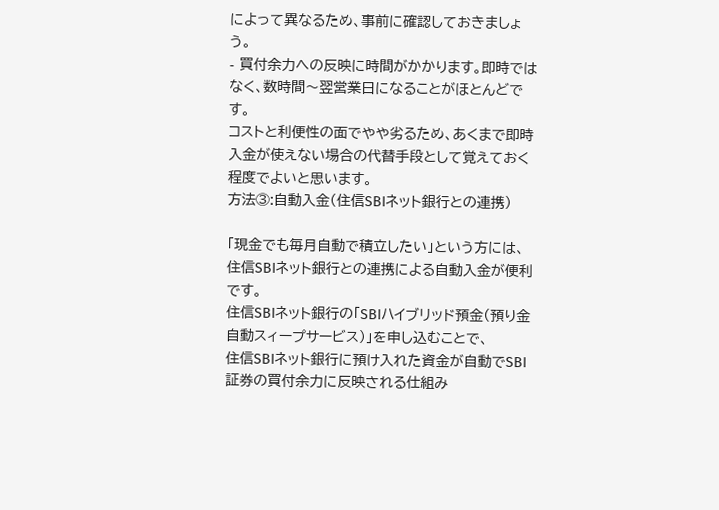によって異なるため、事前に確認しておきましょう。
- 買付余力への反映に時間がかかります。即時ではなく、数時間〜翌営業日になることがほとんどです。
コストと利便性の面でやや劣るため、あくまで即時入金が使えない場合の代替手段として覚えておく程度でよいと思います。
方法③:自動入金(住信SBIネット銀行との連携)

「現金でも毎月自動で積立したい」という方には、住信SBIネット銀行との連携による自動入金が便利です。
住信SBIネット銀行の「SBIハイブリッド預金(預り金自動スィープサービス)」を申し込むことで、
住信SBIネット銀行に預け入れた資金が自動でSBI証券の買付余力に反映される仕組み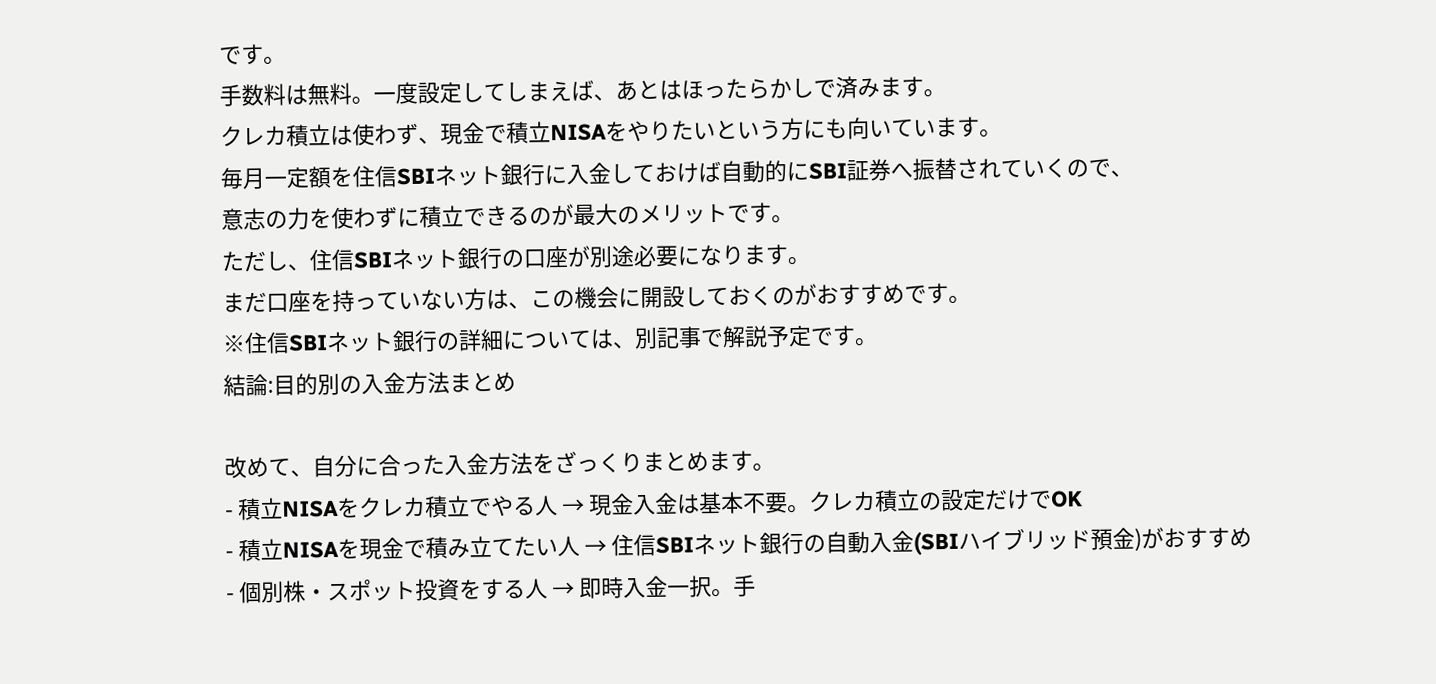です。
手数料は無料。一度設定してしまえば、あとはほったらかしで済みます。
クレカ積立は使わず、現金で積立NISAをやりたいという方にも向いています。
毎月一定額を住信SBIネット銀行に入金しておけば自動的にSBI証券へ振替されていくので、
意志の力を使わずに積立できるのが最大のメリットです。
ただし、住信SBIネット銀行の口座が別途必要になります。
まだ口座を持っていない方は、この機会に開設しておくのがおすすめです。
※住信SBIネット銀行の詳細については、別記事で解説予定です。
結論:目的別の入金方法まとめ

改めて、自分に合った入金方法をざっくりまとめます。
- 積立NISAをクレカ積立でやる人 → 現金入金は基本不要。クレカ積立の設定だけでOK
- 積立NISAを現金で積み立てたい人 → 住信SBIネット銀行の自動入金(SBIハイブリッド預金)がおすすめ
- 個別株・スポット投資をする人 → 即時入金一択。手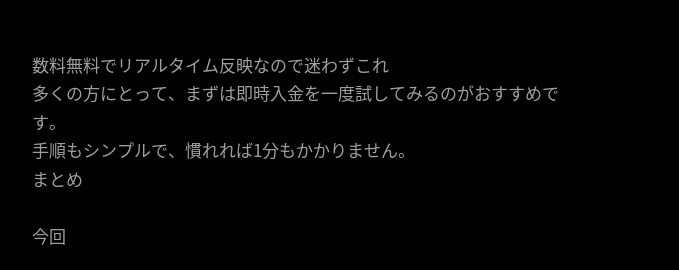数料無料でリアルタイム反映なので迷わずこれ
多くの方にとって、まずは即時入金を一度試してみるのがおすすめです。
手順もシンプルで、慣れれば1分もかかりません。
まとめ

今回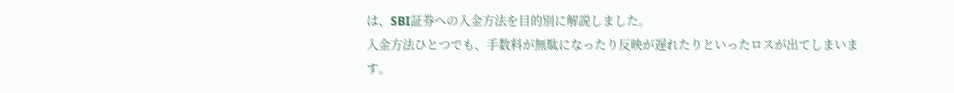は、SBI証券への入金方法を目的別に解説しました。
入金方法ひとつでも、手数料が無駄になったり反映が遅れたりといったロスが出てしまいます。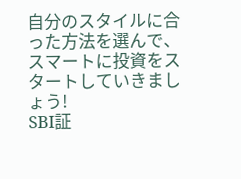自分のスタイルに合った方法を選んで、スマートに投資をスタートしていきましょう!
SBI証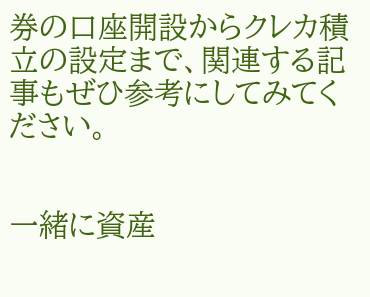券の口座開設からクレカ積立の設定まで、関連する記事もぜひ参考にしてみてください。


一緒に資産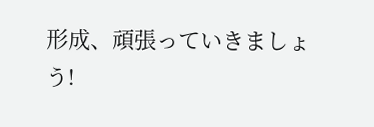形成、頑張っていきましょう!